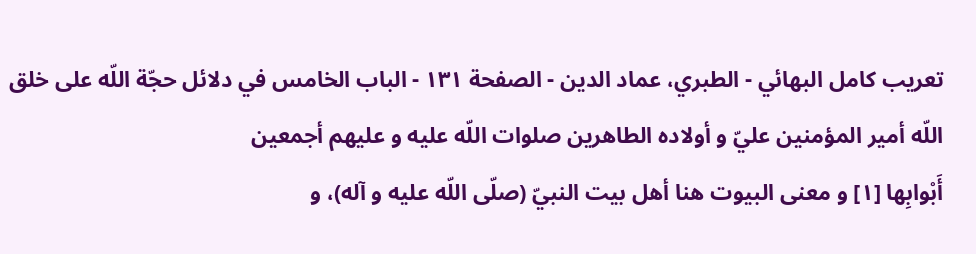تعريب كامل البهائي - الطبري، عماد الدين - الصفحة ١٣١ - الباب الخامس في دلائل حجّة اللّه على خلق اللّه أمير المؤمنين عليّ و أولاده الطاهرين صلوات اللّه عليه و عليهم أجمعين
أَبْوابِها [١] و معنى البيوت هنا أهل بيت النبيّ (صلّى اللّه عليه و آله)، و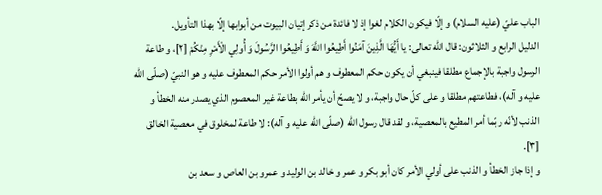الباب عليّ (عليه السلام) و إلّا فيكون الكلام لغوا إذ لا فائدة من ذكر إتيان البيوت من أبوابها إلّا بهذا التأويل.
الدليل الرابع و الثلاثون: قال اللّه تعالى: يا أَيُّهَا الَّذِينَ آمَنُوا أَطِيعُوا اللَّهَ وَ أَطِيعُوا الرَّسُولَ وَ أُولِي الْأَمْرِ مِنْكُمْ [٢]، و طاعة الرسول واجبة بالإجماع مطلقا فينبغي أن يكون حكم المعطوف و هم أولوا الأمر حكم المعطوف عليه و هو النبيّ (صلّى اللّه عليه و آله)، فطاعتهم مطلقا و على كلّ حال واجبة، و لا يصحّ أن يأمر اللّه بطاعة غير المعصوم الذي يصدر منه الخطأ و الذنب لأنّه ربّما أمر المطيع بالمعصية، و لقد قال رسول اللّه (صلّى اللّه عليه و آله): لا طاعة لمخلوق في معصية الخالق [٣].
و إذا جاز الخطأ و الذنب على أولي الأمر كان أبو بكر و عمر و خالد بن الوليد و عمرو بن العاص و سعد بن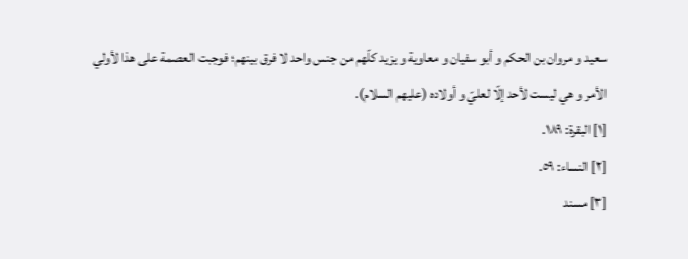سعيد و مروان بن الحكم و أبو سفيان و معاوية و يزيد كلّهم من جنس واحد لا فرق بينهم؛ فوجبت العصمة على هذا لأولي الأمر و هي ليست لأحد إلّا لعليّ و أولاده (عليهم السلام).
[١] البقرة: ١٨٩.
[٢] النساء: ٥٩.
[٣] مسند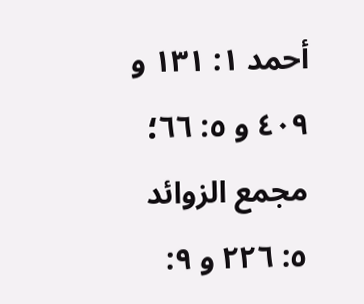أحمد ١: ١٣١ و ٤٠٩ و ٥: ٦٦؛ مجمع الزوائد ٥: ٢٢٦ و ٩: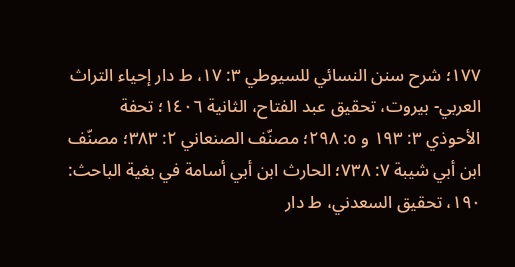١٧٧؛ شرح سنن النسائي للسيوطي ٣: ١٧، ط دار إحياء التراث العربي- بيروت، تحقيق عبد الفتاح، الثانية ١٤٠٦؛ تحفة الأحوذي ٣: ١٩٣ و ٥: ٢٩٨؛ مصنّف الصنعاني ٢: ٣٨٣؛ مصنّف ابن أبي شيبة ٧: ٧٣٨؛ الحارث ابن أبي أسامة في بغية الباحث: ١٩٠، تحقيق السعدني، ط دار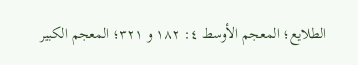الطلايع؛ المعجم الأوسط ٤: ١٨٢ و ٣٢١؛ المعجم الكبير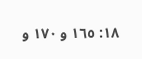١٨: ١٦٥ و ١٧٠ و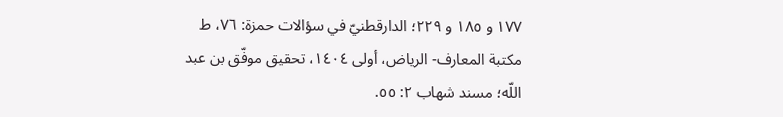١٧٧ و ١٨٥ و ٢٢٩؛ الدارقطنيّ في سؤالات حمزة: ٧٦، ط مكتبة المعارف- الرياض، أولى ١٤٠٤، تحقيق موفّق بن عبد اللّه؛ مسند شهاب ٢: ٥٥.